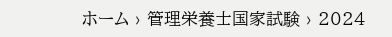ホーム › 管理栄養士国家試験 › 2024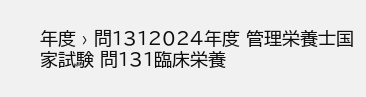年度 › 問1312024年度 管理栄養士国家試験 問131臨床栄養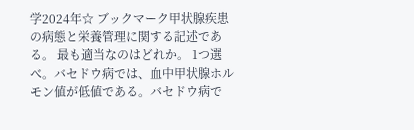学2024年☆ ブックマーク甲状腺疾患の病態と栄養管理に関する記述である。 最も適当なのはどれか。 1つ選べ。バセドウ病では、血中甲状腺ホルモン値が低値である。バセドウ病で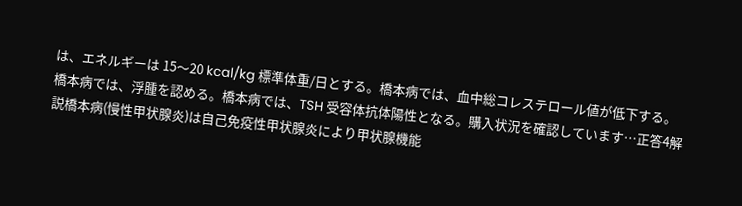は、エネルギーは 15〜20 kcal/kg 標準体重/日とする。橋本病では、血中総コレステロール値が低下する。橋本病では、浮腫を認める。橋本病では、TSH 受容体抗体陽性となる。購入状況を確認しています…正答4解説橋本病(慢性甲状腺炎)は自己免疫性甲状腺炎により甲状腺機能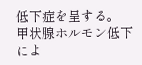低下症を呈する。 甲状腺ホルモン低下によ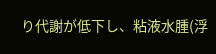り代謝が低下し、粘液水腫(浮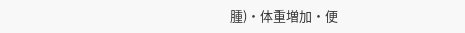腫)・体重増加・便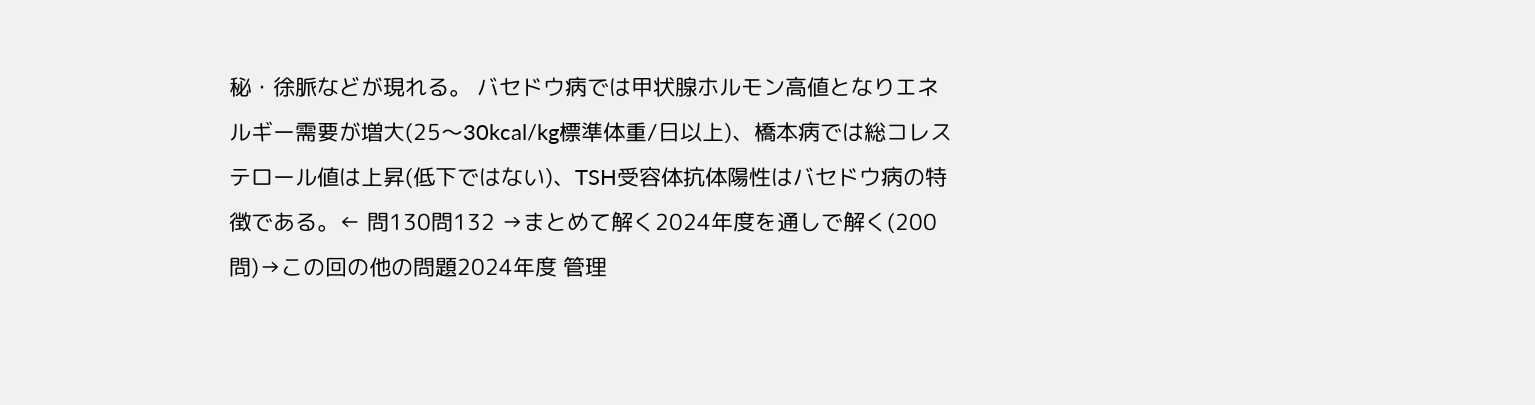秘・徐脈などが現れる。 バセドウ病では甲状腺ホルモン高値となりエネルギー需要が増大(25〜30kcal/kg標準体重/日以上)、橋本病では総コレステロール値は上昇(低下ではない)、TSH受容体抗体陽性はバセドウ病の特徴である。← 問130問132 →まとめて解く2024年度を通しで解く(200問)→この回の他の問題2024年度 管理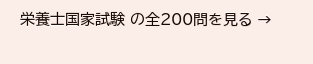栄養士国家試験 の全200問を見る →